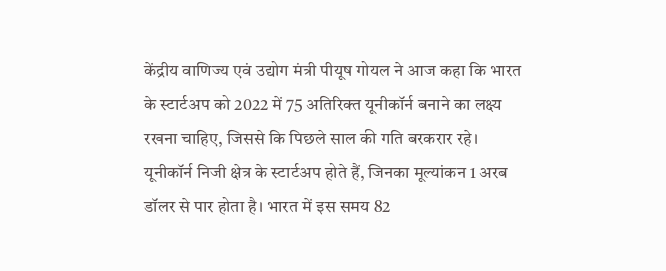केंद्रीय वाणिज्य एवं उद्योग मंत्री पीयूष गोयल ने आज कहा कि भारत के स्टार्टअप को 2022 में 75 अतिरिक्त यूनीकॉर्न बनाने का लक्ष्य रखना चाहिए, जिससे कि पिछले साल की गति बरकरार रहे।
यूनीकॉर्न निजी क्षेत्र के स्टार्टअप होते हैं, जिनका मूल्यांकन 1 अरब डॉलर से पार होता है। भारत में इस समय 82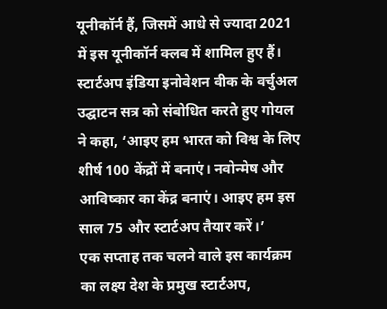यूनीकॉर्न हैं, जिसमें आधे से ज्यादा 2021 में इस यूनीकॉर्न क्लब में शामिल हुए हैं।
स्टार्टअप इंडिया इनोवेशन वीक के वर्चुअल उद्घाटन सत्र को संबोधित करते हुए गोयल ने कहा, ‘आइए हम भारत को विश्व के लिए शीर्ष 100 केंद्रों में बनाएं। नवोन्मेष और आविष्कार का केंद्र बनाएं। आइए हम इस साल 75 और स्टार्टअप तैयार करें।’
एक सप्ताह तक चलने वाले इस कार्यक्रम का लक्ष्य देश के प्रमुख स्टार्टअप,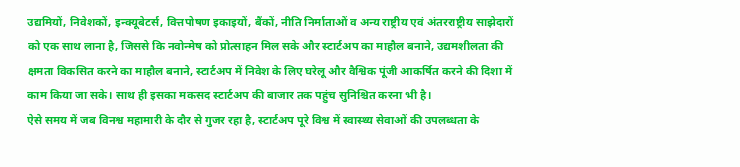उद्यमियों, निवेशकों, इन्क्यूबेटर्स, वित्तपोषण इकाइयों, बैंकों, नीति निर्माताओं व अन्य राष्ट्रीय एवं अंतरराष्ट्रीय साझेदारों को एक साथ लाना है, जिससे कि नवोन्मेष को प्रोत्साहन मिल सके और स्टार्टअप का माहौल बनाने, उद्यमशीलता की क्षमता विकसित करने का माहौल बनाने, स्टार्टअप में निवेश के लिए घरेलू और वैश्विक पूंजी आकर्षित करने की दिशा में काम किया जा सके। साथ ही इसका मकसद स्टार्टअप की बाजार तक पहुंच सुनिश्चित करना भी है।
ऐसे समय में जब विनश्व महामारी के दौर से गुजर रहा है, स्टार्टअप पूरे विश्व में स्वास्थ्य सेवाओं की उपलब्धता के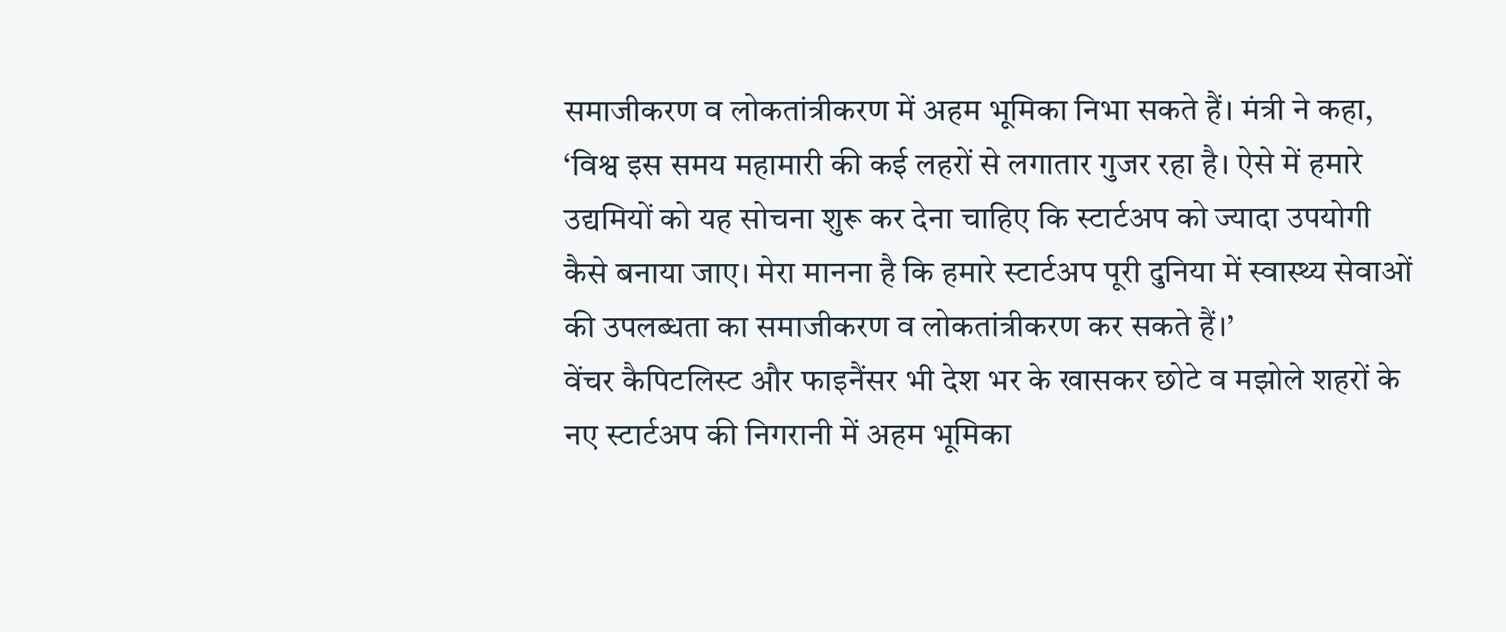समाजीकरण व लोकतांत्रीकरण में अहम भूमिका निभा सकते हैं। मंत्री ने कहा, ‘विश्व इस समय महामारी की कई लहरों से लगातार गुजर रहा है। ऐसे में हमारे उद्यमियों को यह सोचना शुरू कर देना चाहिए कि स्टार्टअप को ज्यादा उपयोगी कैसे बनाया जाए। मेरा मानना है कि हमारे स्टार्टअप पूरी दुनिया में स्वास्थ्य सेवाओं की उपलब्धता का समाजीकरण व लोकतांत्रीकरण कर सकते हैं।’
वेंचर कैपिटलिस्ट और फाइनैंसर भी देश भर के खासकर छोटे व मझोले शहरों के नए स्टार्टअप की निगरानी में अहम भूमिका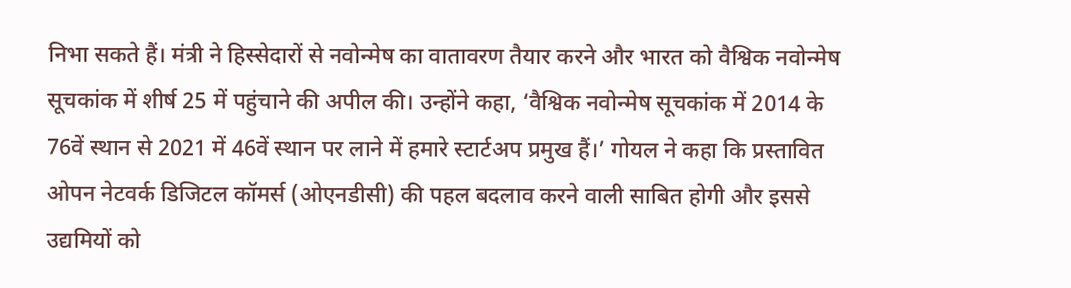निभा सकते हैं। मंत्री ने हिस्सेदारों से नवोन्मेष का वातावरण तैयार करने और भारत को वैश्विक नवोन्मेष सूचकांक में शीर्ष 25 में पहुंचाने की अपील की। उन्होंने कहा, ‘वैश्विक नवोन्मेष सूचकांक में 2014 के 76वें स्थान से 2021 में 46वें स्थान पर लाने में हमारे स्टार्टअप प्रमुख हैं।’ गोयल ने कहा कि प्रस्तावित ओपन नेटवर्क डिजिटल कॉमर्स (ओएनडीसी) की पहल बदलाव करने वाली साबित होगी और इससे उद्यमियों को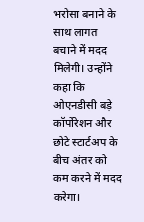भरोसा बनाने के साथ लागत बचाने में मदद मिलेगी। उन्होंने कहा कि ओएनडीसी बड़े कॉर्पोरेशन और छोटे स्टार्टअप के बीच अंतर को कम करने में मदद करेगा।